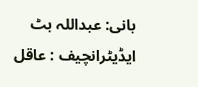بانی: عبداللہ بٹ      ایڈیٹرانچیف : عاقل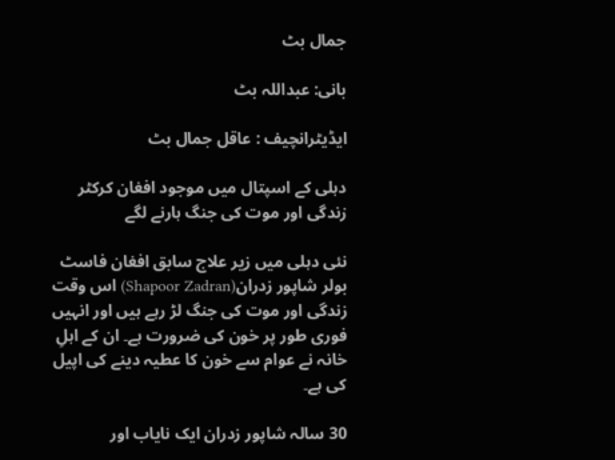جمال بٹ

بانی: عبداللہ بٹ

ایڈیٹرانچیف : عاقل جمال بٹ

دہلی کے اسپتال میں موجود افغان کرکٹر زندگی اور موت کی جنگ ہارنے لگے

نئی دہلی میں زیر علاج سابق افغان فاسٹ بولر شاپور زدران(Shapoor Zadran) اس وقت زندگی اور موت کی جنگ لڑ رہے ہیں اور انہیں فوری طور پر خون کی ضرورت ہے۔ ان کے اہلِ خانہ نے عوام سے خون کا عطیہ دینے کی اپیل کی ہے۔

30 سالہ شاپور زدران ایک نایاب اور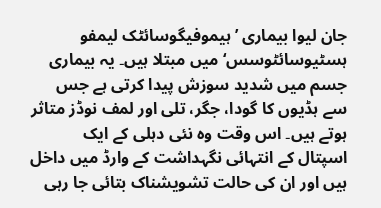جان لیوا بیماری ’ہیموفیگوسائٹک لیمفو ہسٹیوسائٹوسس‘ میں مبتلا ہیں۔ یہ بیماری جسم میں شدید سوزش پیدا کرتی ہے جس سے ہڈیوں کا گودا، جگر، تلی اور لمف نوڈز متاثر ہوتے ہیں۔ اس وقت وہ نئی دہلی کے ایک اسپتال کے انتہائی نگہداشت کے وارڈ میں داخل ہیں اور ان کی حالت تشویشناک بتائی جا رہی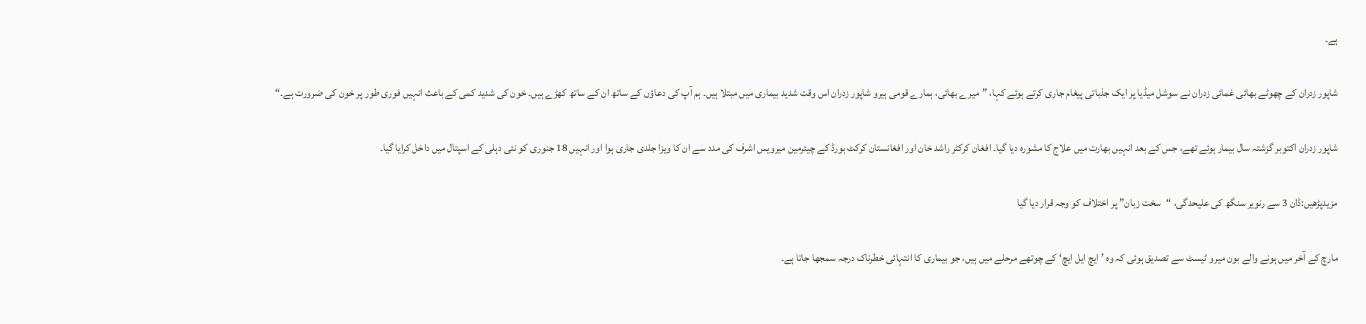ہے۔

شاپور زدران کے چھوٹے بھائی غمائی زدران نے سوشل میڈیا پر ایک جذباتی پیغام جاری کرتے ہوئے کہا، ”میرے بھائی، ہمارے قومی ہیرو شاپور زدران اس وقت شدید بیماری میں مبتلا ہیں۔ ہم آپ کی دعاؤں کے ساتھ ان کے ساتھ کھڑے ہیں۔ خون کی شدید کمی کے باعث انہیں فوری طور پر خون کی ضرورت ہے۔“

شاپور زدران اکتوبر گزشتہ سال بیمار ہوئے تھے، جس کے بعد انہیں بھارت میں علاج کا مشورہ دیا گیا۔ افغان کرکٹر راشد خان اور افغانستان کرکٹ بورڈ کے چیئرمین میرویس اشرف کی مدد سے ان کا ویزا جلدی جاری ہوا اور انہیں 18 جنوری کو نئی دہلی کے اسپتال میں داخل کرایا گیا۔

مزیدپڑھیں:ڈان 3 سے رنویر سنگھ کی علیحدگی، “سخت زبان” پر اختلاف کو وجہ قرار دیا گیا

مارچ کے آخر میں ہونے والے بون میرو ٹیسٹ سے تصدیق ہوئی کہ وہ ’ایچ ایل ایچ‘ کے چوتھے مرحلے میں ہیں، جو بیماری کا انتہائی خطرناک درجہ سمجھا جاتا ہے۔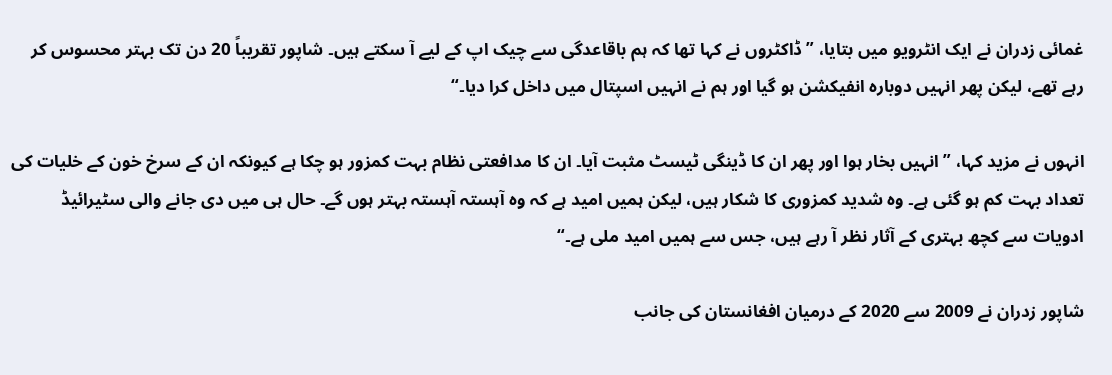غمائی زدران نے ایک انٹرویو میں بتایا، ”ڈاکٹروں نے کہا تھا کہ ہم باقاعدگی سے چیک اپ کے لیے آ سکتے ہیں۔ شاپور تقریباً 20 دن تک بہتر محسوس کر رہے تھے، لیکن پھر انہیں دوبارہ انفیکشن ہو گیا اور ہم نے انہیں اسپتال میں داخل کرا دیا۔“

انہوں نے مزید کہا، ”انہیں بخار ہوا اور پھر ان کا ڈینگی ٹیسٹ مثبت آیا۔ ان کا مدافعتی نظام بہت کمزور ہو چکا ہے کیونکہ ان کے سرخ خون کے خلیات کی تعداد بہت کم ہو گئی ہے۔ وہ شدید کمزوری کا شکار ہیں، لیکن ہمیں امید ہے کہ وہ آہستہ آہستہ بہتر ہوں گے۔ حال ہی میں دی جانے والی سٹیرائیڈ ادویات سے کچھ بہتری کے آثار نظر آ رہے ہیں، جس سے ہمیں امید ملی ہے۔“

شاپور زدران نے 2009 سے 2020 کے درمیان افغانستان کی جانب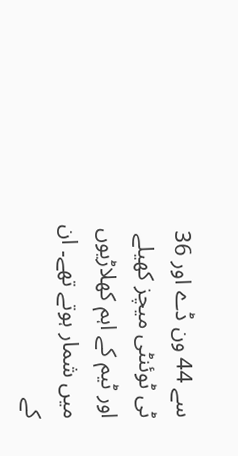سے 44 ون ڈے اور 36 ٹی ٹوئنٹی میچز کھیلے اور ٹیم کے اہم کھلاڑیوں میں شمار ہوتے تھے۔ ان کے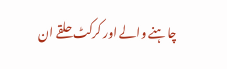چاہنے والے اور کرکٹ حلقے ان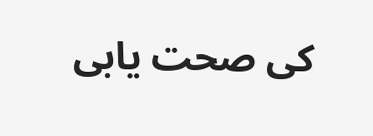کی صحت یابی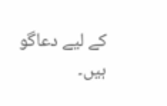کے لیے دعاگو ہیں۔